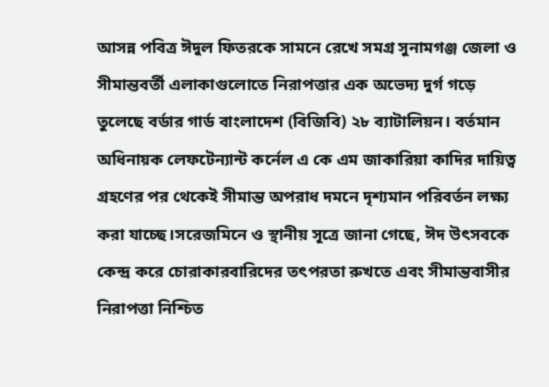আসন্ন পবিত্র ঈদুল ফিতরকে সামনে রেখে সমগ্র সুনামগঞ্জ জেলা ও সীমান্তবর্তী এলাকাগুলোতে নিরাপত্তার এক অভেদ্য দুর্গ গড়ে তুলেছে বর্ডার গার্ড বাংলাদেশ (বিজিবি) ২৮ ব্যাটালিয়ন। বর্তমান অধিনায়ক লেফটেন্যান্ট কর্নেল এ কে এম জাকারিয়া কাদির দায়িত্ব গ্রহণের পর থেকেই সীমান্ত অপরাধ দমনে দৃশ্যমান পরিবর্তন লক্ষ্য করা যাচ্ছে।সরেজমিনে ও স্থানীয় সূত্রে জানা গেছে, ঈদ উৎসবকে কেন্দ্র করে চোরাকারবারিদের তৎপরতা রুখতে এবং সীমান্তবাসীর নিরাপত্তা নিশ্চিত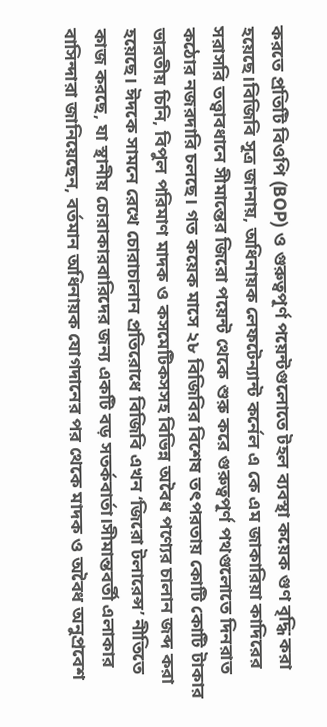করতে প্রতিটি বিওপি (BOP) ও গুরুত্বপূর্ণ পয়েন্টগুলোতে টহল ব্যবস্থা কয়েক গুণ বৃদ্ধি করা হয়েছে।বিজিবি সূত্র জানায়, অধিনায়ক লেফটেন্যান্ট কর্নেল এ কে এম জাকারিয়া কাদিরের সরাসরি তত্ত্বাবধানে সীমান্তের জিরো পয়েন্ট থেকে শুরু করে গুরুত্বপূর্ণ পথগুলোতে দিনরাত কঠোর নজরদারি চলছে। গত কয়েক মাসে ২৮ বিজিবির বিশেষ তৎপরতায় কোটি কোটি টাকার ভারতীয় চিনি, বিপুল পরিমাণ মাদক ও কসমেটিকসসহ বিভিন্ন অবৈধ পণ্যের চালান জব্দ করা হয়েছে। ঈদকে সামনে রেখে চোরাচালান প্রতিরোধে বিজিবি এখন ‘জিরো টলারেন্স’ নীতিতে কাজ করছে, যা স্থানীয় চোরাকারবারিদের জন্য একটি বড় সতর্কবার্তা।সীমান্তবর্তী এলাকার বাসিন্দারা জানিয়েছেন, বর্তমান অধিনায়ক যোগদানের পর থেকে মাদক ও অবৈধ অনুপ্রবেশ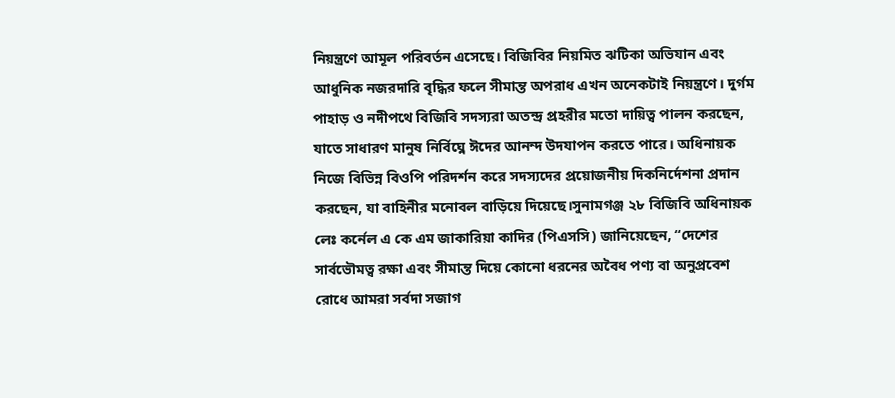নিয়ন্ত্রণে আমূল পরিবর্তন এসেছে। বিজিবির নিয়মিত ঝটিকা অভিযান এবং আধুনিক নজরদারি বৃদ্ধির ফলে সীমান্ত অপরাধ এখন অনেকটাই নিয়ন্ত্রণে। দুর্গম পাহাড় ও নদীপথে বিজিবি সদস্যরা অতন্দ্র প্রহরীর মতো দায়িত্ব পালন করছেন, যাতে সাধারণ মানুষ নির্বিঘ্নে ঈদের আনন্দ উদযাপন করতে পারে। অধিনায়ক নিজে বিভিন্ন বিওপি পরিদর্শন করে সদস্যদের প্রয়োজনীয় দিকনির্দেশনা প্রদান করছেন, যা বাহিনীর মনোবল বাড়িয়ে দিয়েছে।সুনামগঞ্জ ২৮ বিজিবি অধিনায়ক লেঃ কর্নেল এ কে এম জাকারিয়া কাদির (পিএসসি) জানিয়েছেন, “দেশের সার্বভৌমত্ব রক্ষা এবং সীমান্ত দিয়ে কোনো ধরনের অবৈধ পণ্য বা অনুপ্রবেশ রোধে আমরা সর্বদা সজাগ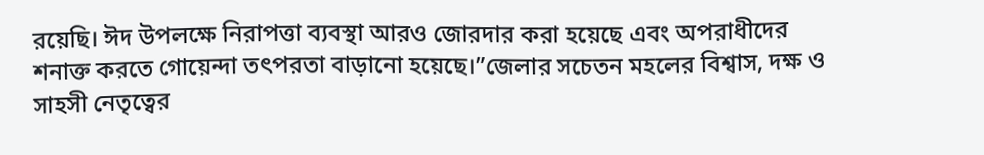রয়েছি। ঈদ উপলক্ষে নিরাপত্তা ব্যবস্থা আরও জোরদার করা হয়েছে এবং অপরাধীদের শনাক্ত করতে গোয়েন্দা তৎপরতা বাড়ানো হয়েছে।”জেলার সচেতন মহলের বিশ্বাস, দক্ষ ও সাহসী নেতৃত্বের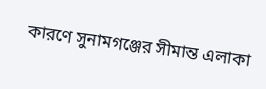কারণে সুনামগঞ্জের সীমান্ত এলাকা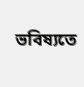ভবিষ্যতে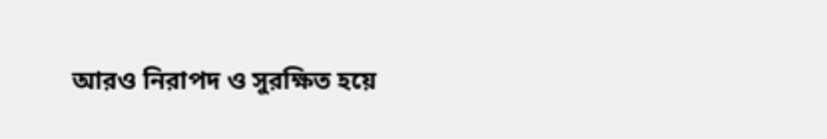আরও নিরাপদ ও সুরক্ষিত হয়ে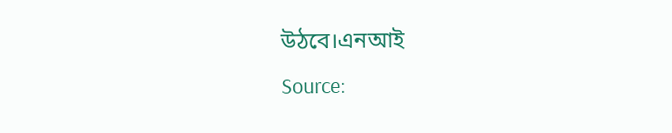উঠবে।এনআই
Source: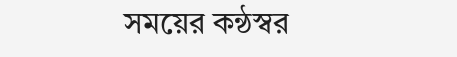সময়ের কন্ঠস্বর